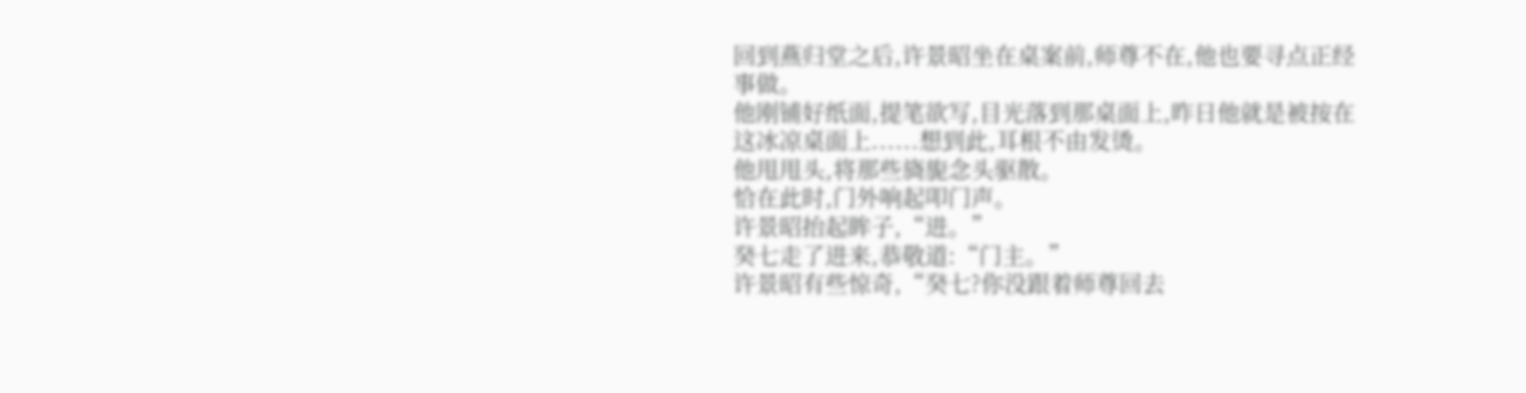回到燕归堂之后,许景昭坐在桌案前,师尊不在,他也要寻点正经事做。
他刚铺好纸面,提笔欲写,目光落到那桌面上,昨日他就是被按在这冰凉桌面上......想到此,耳根不由发烫。
他甩甩头,将那些旖旎念头驱散。
恰在此时,门外响起叩门声。
许景昭抬起眸子,“进。”
癸七走了进来,恭敬道:“门主。”
许景昭有些惊奇,“癸七?你没跟着师尊回去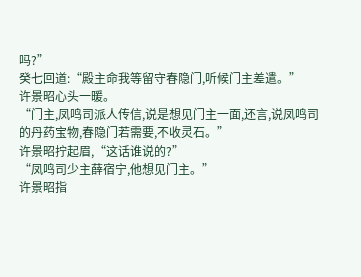吗?”
癸七回道:“殿主命我等留守春隐门,听候门主差遣。”
许景昭心头一暖。
“门主,凤鸣司派人传信,说是想见门主一面,还言,说凤鸣司的丹药宝物,春隐门若需要,不收灵石。”
许景昭拧起眉,“这话谁说的?”
“凤鸣司少主薛宿宁,他想见门主。”
许景昭指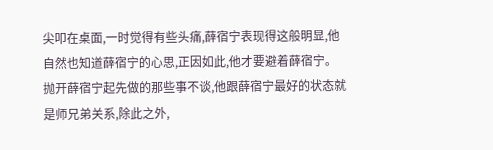尖叩在桌面,一时觉得有些头痛,薛宿宁表现得这般明显,他自然也知道薛宿宁的心思,正因如此,他才要避着薛宿宁。
抛开薛宿宁起先做的那些事不谈,他跟薛宿宁最好的状态就是师兄弟关系,除此之外,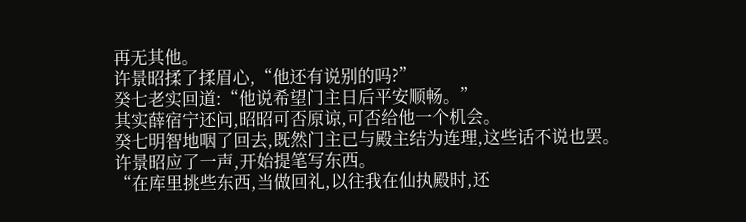再无其他。
许景昭揉了揉眉心,“他还有说别的吗?”
癸七老实回道:“他说希望门主日后平安顺畅。”
其实薛宿宁还问,昭昭可否原谅,可否给他一个机会。
癸七明智地咽了回去,既然门主已与殿主结为连理,这些话不说也罢。
许景昭应了一声,开始提笔写东西。
“在库里挑些东西,当做回礼,以往我在仙执殿时,还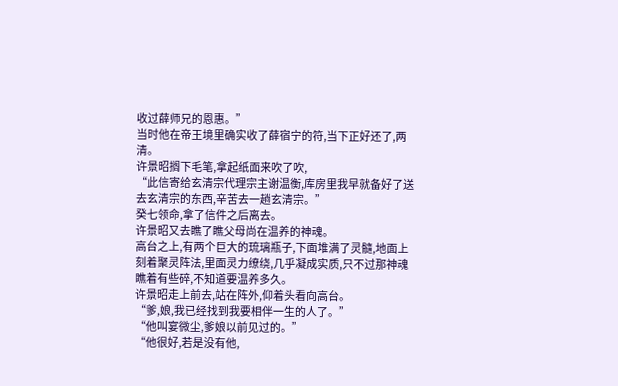收过薛师兄的恩惠。”
当时他在帝王境里确实收了薛宿宁的符,当下正好还了,两清。
许景昭搁下毛笔,拿起纸面来吹了吹,
“此信寄给玄清宗代理宗主谢温衡,库房里我早就备好了送去玄清宗的东西,辛苦去一趟玄清宗。”
癸七领命,拿了信件之后离去。
许景昭又去瞧了瞧父母尚在温养的神魂。
高台之上,有两个巨大的琉璃瓶子,下面堆满了灵髓,地面上刻着聚灵阵法,里面灵力缭绕,几乎凝成实质,只不过那神魂瞧着有些碎,不知道要温养多久。
许景昭走上前去,站在阵外,仰着头看向高台。
“爹,娘,我已经找到我要相伴一生的人了。”
“他叫宴微尘,爹娘以前见过的。”
“他很好,若是没有他,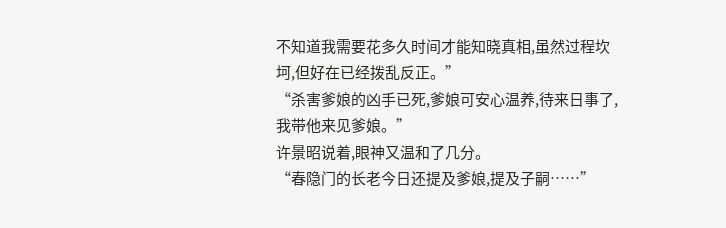不知道我需要花多久时间才能知晓真相,虽然过程坎坷,但好在已经拨乱反正。”
“杀害爹娘的凶手已死,爹娘可安心温养,待来日事了,我带他来见爹娘。”
许景昭说着,眼神又温和了几分。
“春隐门的长老今日还提及爹娘,提及子嗣……”